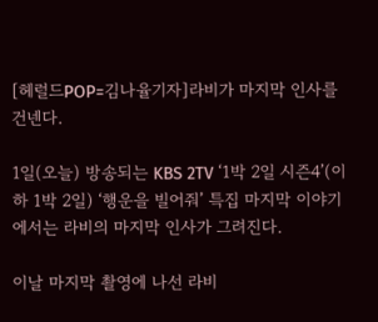[헤럴드POP=김나율기자]라비가 마지막 인사를 건넨다.

1일(오늘) 방송되는 KBS 2TV ‘1박 2일 시즌4’(이하 1박 2일) ‘행운을 빌어줘’ 특집 마지막 이야기에서는 라비의 마지막 인사가 그려진다.

이날 마지막 촬영에 나선 라비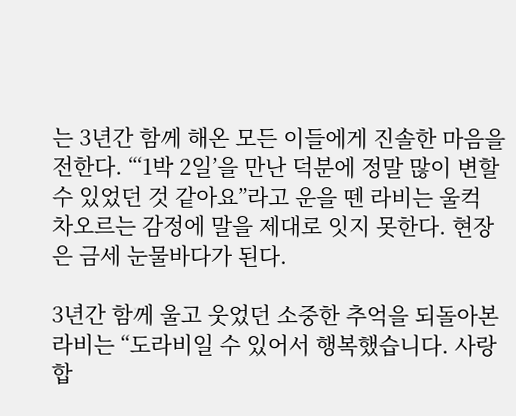는 3년간 함께 해온 모든 이들에게 진솔한 마음을 전한다. “‘1박 2일’을 만난 덕분에 정말 많이 변할 수 있었던 것 같아요”라고 운을 뗀 라비는 울컥 차오르는 감정에 말을 제대로 잇지 못한다. 현장은 금세 눈물바다가 된다.

3년간 함께 울고 웃었던 소중한 추억을 되돌아본 라비는 “도라비일 수 있어서 행복했습니다. 사랑합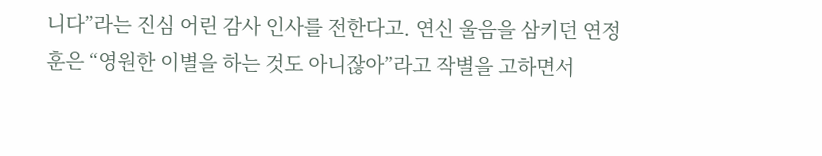니다”라는 진심 어린 감사 인사를 전한다고. 연신 울음을 삼키던 연정훈은 “영원한 이별을 하는 것도 아니잖아”라고 작별을 고하면서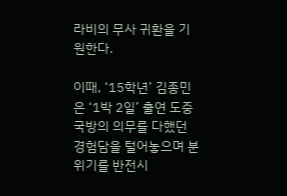라비의 무사 귀환을 기원한다.

이때, ‘15학년’ 김종민은 ‘1박 2일’ 출연 도중 국방의 의무를 다했던 경험담을 털어놓으며 분위기를 반전시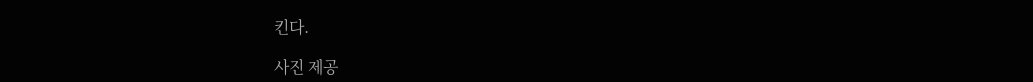킨다.

사진 제공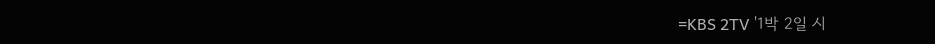=KBS 2TV '1박 2일 시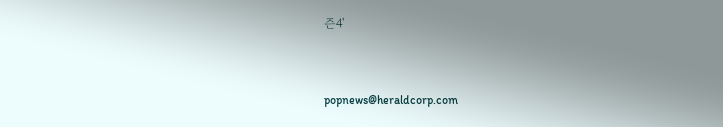즌4'


popnews@heraldcorp.com